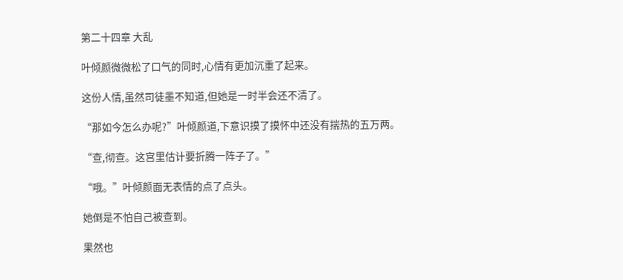第二十四章 大乱

叶倾颜微微松了口气的同时,心情有更加沉重了起来。

这份人情,虽然司徒墨不知道,但她是一时半会还不清了。

“那如今怎么办呢?”叶倾颜道,下意识摸了摸怀中还没有揣热的五万两。

“查,彻查。这宫里估计要折腾一阵子了。”

“哦。”叶倾颜面无表情的点了点头。

她倒是不怕自己被查到。

果然也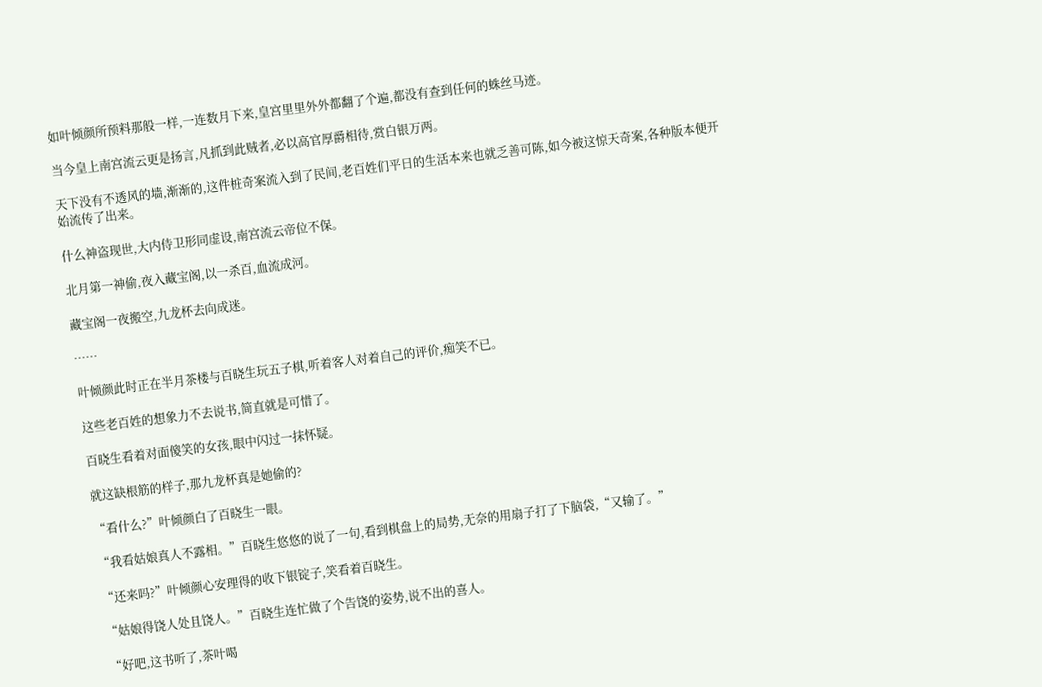如叶倾颜所预料那般一样,一连数月下来,皇宫里里外外都翻了个遍,都没有查到任何的蛛丝马迹。

当今皇上南宫流云更是扬言,凡抓到此贼者,必以高官厚爵相待,赏白银万两。

天下没有不透风的墙,渐渐的,这件桩奇案流入到了民间,老百姓们平日的生活本来也就乏善可陈,如今被这惊天奇案,各种版本便开始流传了出来。

什么神盗现世,大内侍卫形同虚设,南宫流云帝位不保。

北月第一神偷,夜入藏宝阁,以一杀百,血流成河。

藏宝阁一夜搬空,九龙杯去向成迷。

……

叶倾颜此时正在半月茶楼与百晓生玩五子棋,听着客人对着自己的评价,痴笑不已。

这些老百姓的想象力不去说书,简直就是可惜了。

百晓生看着对面傻笑的女孩,眼中闪过一抹怀疑。

就这缺根筋的样子,那九龙杯真是她偷的?

“看什么?”叶倾颜白了百晓生一眼。

“我看姑娘真人不露相。”百晓生悠悠的说了一句,看到棋盘上的局势,无奈的用扇子打了下脑袋,“又输了。”

“还来吗?”叶倾颜心安理得的收下银锭子,笑看着百晓生。

“姑娘得饶人处且饶人。”百晓生连忙做了个告饶的姿势,说不出的喜人。

“好吧,这书听了,茶叶喝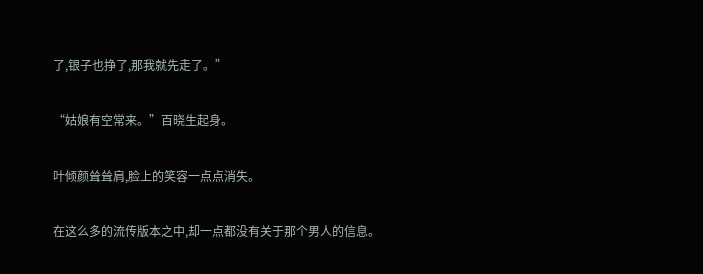了,银子也挣了,那我就先走了。”

“姑娘有空常来。”百晓生起身。

叶倾颜耸耸肩,脸上的笑容一点点消失。

在这么多的流传版本之中,却一点都没有关于那个男人的信息。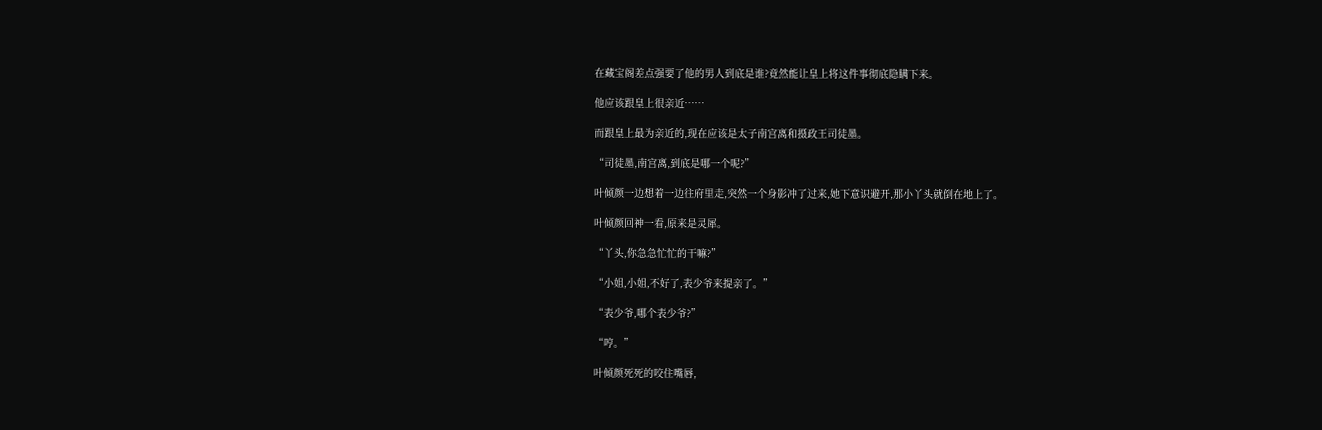在藏宝阁差点强要了他的男人到底是谁?竟然能让皇上将这件事彻底隐瞒下来。

他应该跟皇上很亲近……

而跟皇上最为亲近的,现在应该是太子南宫离和摄政王司徒墨。

“司徒墨,南宫离,到底是哪一个呢?”

叶倾颜一边想着一边往府里走,突然一个身影冲了过来,她下意识避开,那小丫头就倒在地上了。

叶倾颜回神一看,原来是灵犀。

“丫头,你急急忙忙的干嘛?”

“小姐,小姐,不好了,表少爷来提亲了。”

“表少爷,哪个表少爷?”

“哼。”

叶倾颜死死的咬住嘴唇,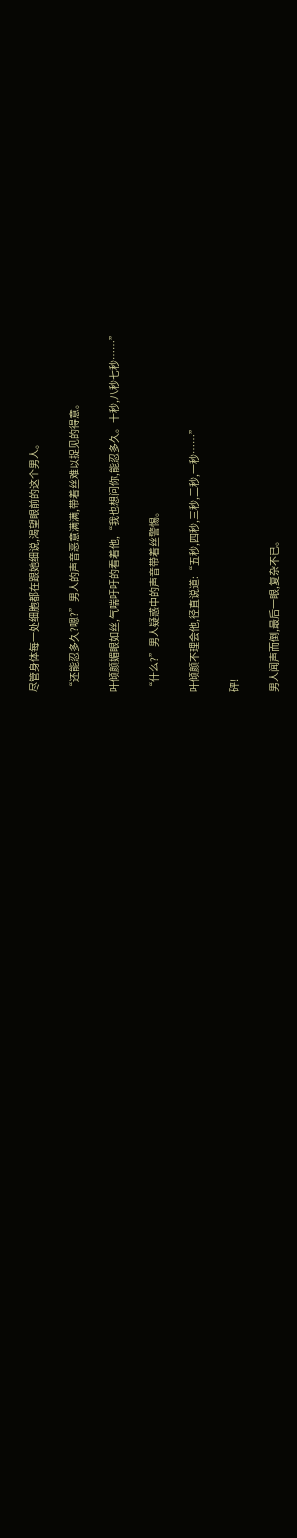尽管身体每一处细胞都在跟她细说,渴望眼前的这个男人。

“还能忍多久?嗯?”男人的声音恶意满满,带着丝难以捉见的得意。

叶倾颜媚眼如丝,气喘吁吁的看着他,“我也想问你,能忍多久。十秒,八秒七秒……”

“什么?”男人疑惑中的声音带着丝警惕。

叶倾颜不理会他,径直说道:“五秒,四秒,三秒,二秒,一秒……”

砰!

男人闻声而倒,最后一眼,复杂不已。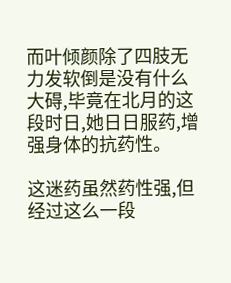而叶倾颜除了四肢无力发软倒是没有什么大碍,毕竟在北月的这段时日,她日日服药,增强身体的抗药性。

这迷药虽然药性强,但经过这么一段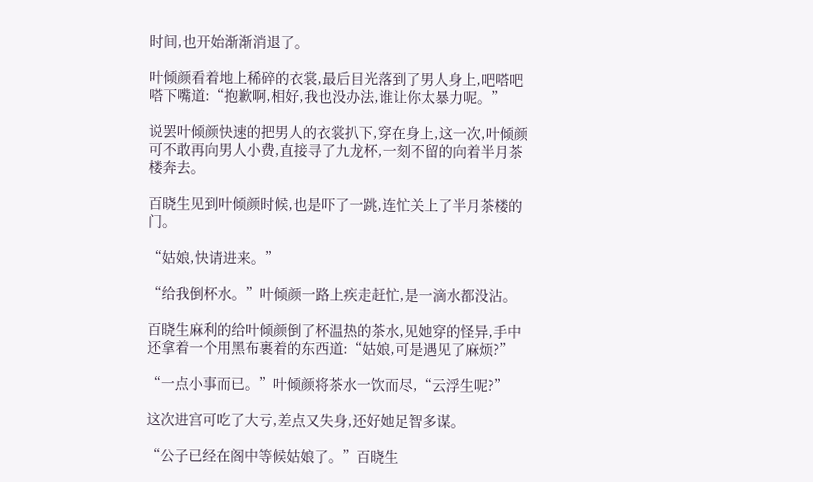时间,也开始渐渐消退了。

叶倾颜看着地上稀碎的衣裳,最后目光落到了男人身上,吧嗒吧嗒下嘴道:“抱歉啊,相好,我也没办法,谁让你太暴力呢。”

说罢叶倾颜快速的把男人的衣裳扒下,穿在身上,这一次,叶倾颜可不敢再向男人小费,直接寻了九龙杯,一刻不留的向着半月茶楼奔去。

百晓生见到叶倾颜时候,也是吓了一跳,连忙关上了半月茶楼的门。

“姑娘,快请进来。”

“给我倒杯水。”叶倾颜一路上疾走赶忙,是一滴水都没沾。

百晓生麻利的给叶倾颜倒了杯温热的茶水,见她穿的怪异,手中还拿着一个用黑布裹着的东西道:“姑娘,可是遇见了麻烦?”

“一点小事而已。”叶倾颜将茶水一饮而尽,“云浮生呢?”

这次进宫可吃了大亏,差点又失身,还好她足智多谋。

“公子已经在阁中等候姑娘了。”百晓生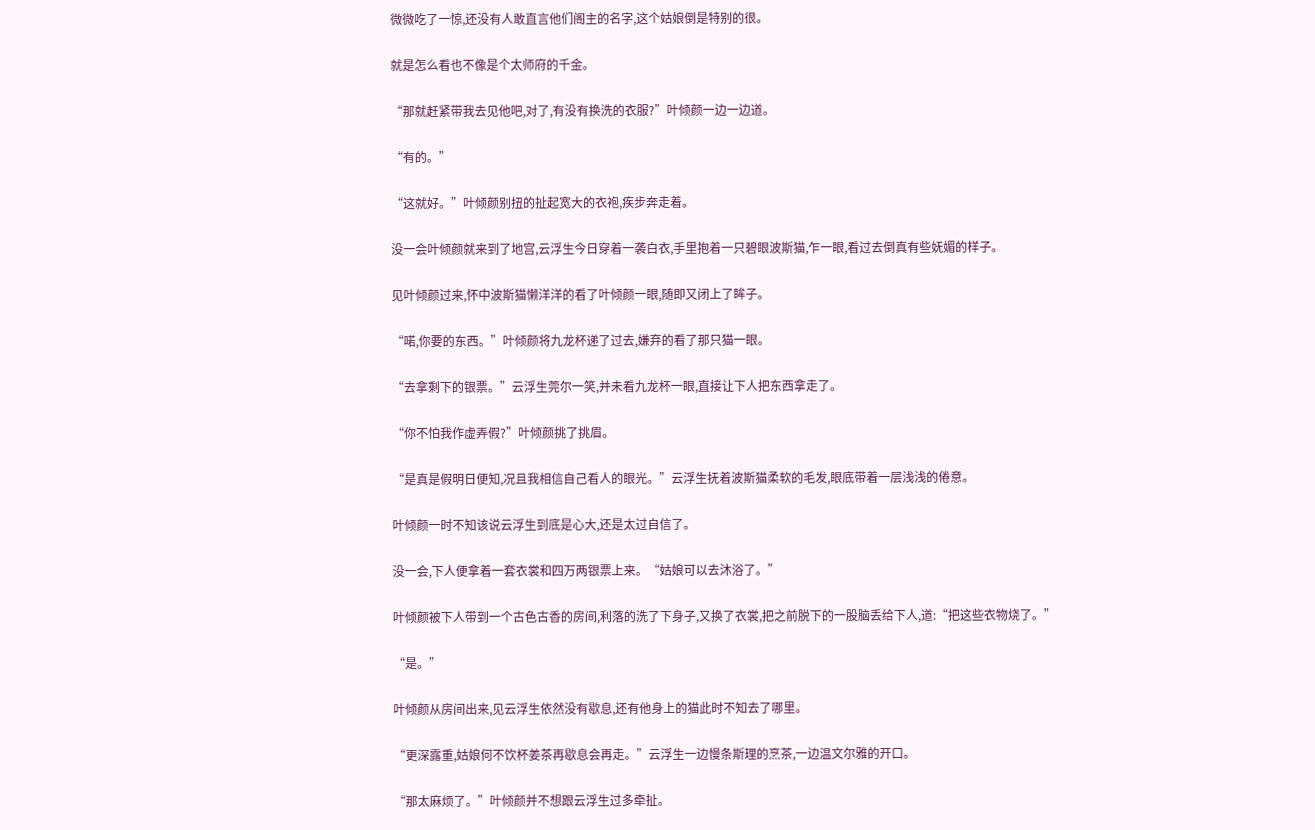微微吃了一惊,还没有人敢直言他们阁主的名字,这个姑娘倒是特别的很。

就是怎么看也不像是个太师府的千金。

“那就赶紧带我去见他吧,对了,有没有换洗的衣服?”叶倾颜一边一边道。

“有的。”

“这就好。”叶倾颜别扭的扯起宽大的衣袍,疾步奔走着。

没一会叶倾颜就来到了地宫,云浮生今日穿着一袭白衣,手里抱着一只碧眼波斯猫,乍一眼,看过去倒真有些妩媚的样子。

见叶倾颜过来,怀中波斯猫懒洋洋的看了叶倾颜一眼,随即又闭上了眸子。

“喏,你要的东西。”叶倾颜将九龙杯递了过去,嫌弃的看了那只猫一眼。

“去拿剩下的银票。”云浮生莞尔一笑,并未看九龙杯一眼,直接让下人把东西拿走了。

“你不怕我作虚弄假?”叶倾颜挑了挑眉。

“是真是假明日便知,况且我相信自己看人的眼光。”云浮生抚着波斯猫柔软的毛发,眼底带着一层浅浅的倦意。

叶倾颜一时不知该说云浮生到底是心大,还是太过自信了。

没一会,下人便拿着一套衣裳和四万两银票上来。“姑娘可以去沐浴了。”

叶倾颜被下人带到一个古色古香的房间,利落的洗了下身子,又换了衣裳,把之前脱下的一股脑丢给下人,道:“把这些衣物烧了。”

“是。”

叶倾颜从房间出来,见云浮生依然没有歇息,还有他身上的猫此时不知去了哪里。

“更深露重,姑娘何不饮杯姜茶再歇息会再走。”云浮生一边慢条斯理的烹茶,一边温文尔雅的开口。

“那太麻烦了。”叶倾颜并不想跟云浮生过多牵扯。